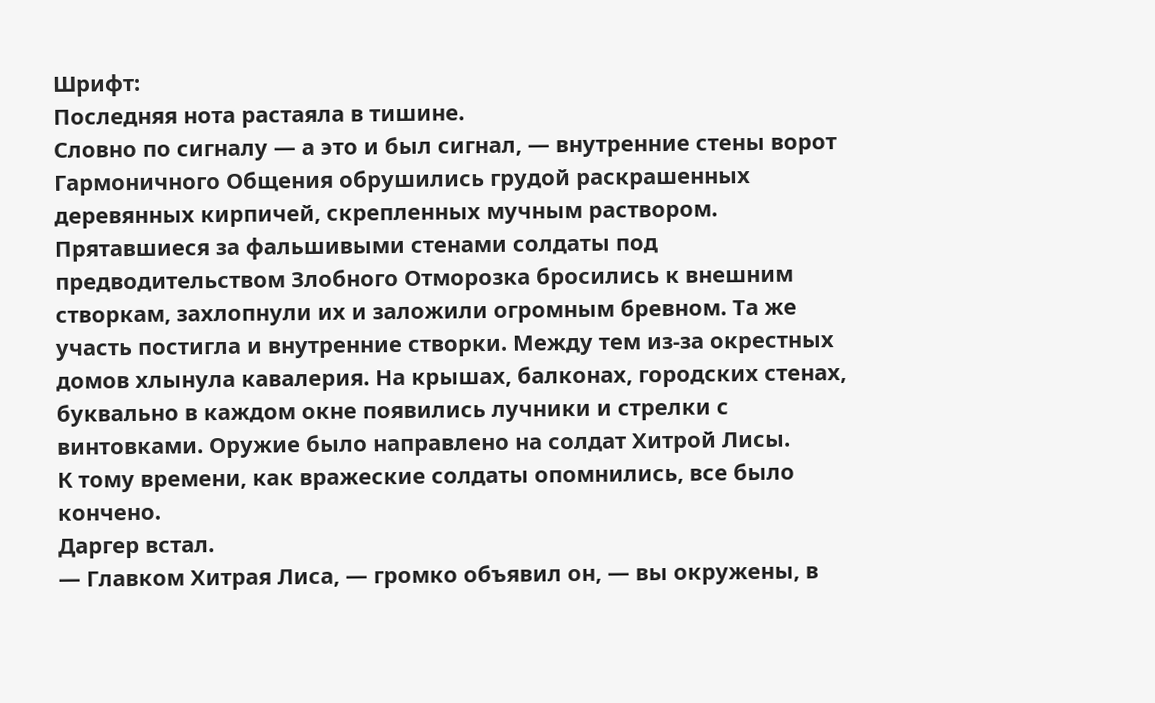Шрифт:
Последняя нота растаяла в тишине.
Словно по сигналу — а это и был сигнал, — внутренние стены ворот Гармоничного Общения обрушились грудой раскрашенных деревянных кирпичей, скрепленных мучным раствором. Прятавшиеся за фальшивыми стенами солдаты под предводительством Злобного Отморозка бросились к внешним створкам, захлопнули их и заложили огромным бревном. Та же участь постигла и внутренние створки. Между тем из-за окрестных домов хлынула кавалерия. На крышах, балконах, городских стенах, буквально в каждом окне появились лучники и стрелки с винтовками. Оружие было направлено на солдат Хитрой Лисы.
К тому времени, как вражеские солдаты опомнились, все было кончено.
Даргер встал.
— Главком Хитрая Лиса, — громко объявил он, — вы окружены, в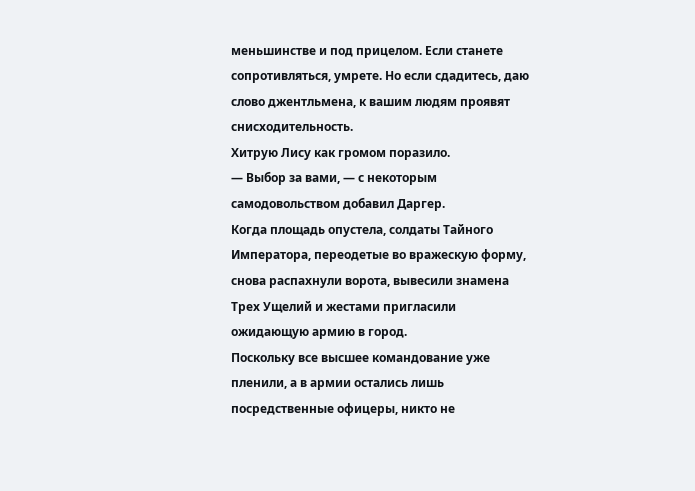меньшинстве и под прицелом. Если станете сопротивляться, умрете. Но если сдадитесь, даю слово джентльмена, к вашим людям проявят снисходительность.
Хитрую Лису как громом поразило.
— Выбор за вами, — с некоторым самодовольством добавил Даргер.
Когда площадь опустела, солдаты Тайного Императора, переодетые во вражескую форму, снова распахнули ворота, вывесили знамена Трех Ущелий и жестами пригласили ожидающую армию в город.
Поскольку все высшее командование уже пленили, а в армии остались лишь посредственные офицеры, никто не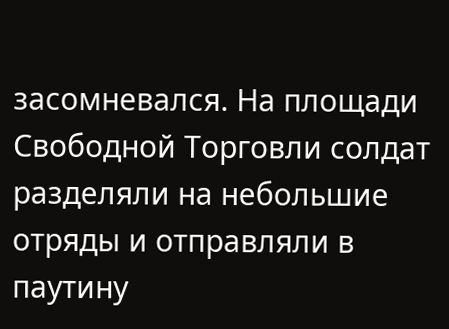засомневался. На площади Свободной Торговли солдат разделяли на небольшие отряды и отправляли в паутину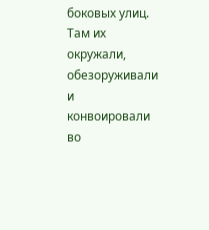боковых улиц. Там их окружали, обезоруживали и конвоировали во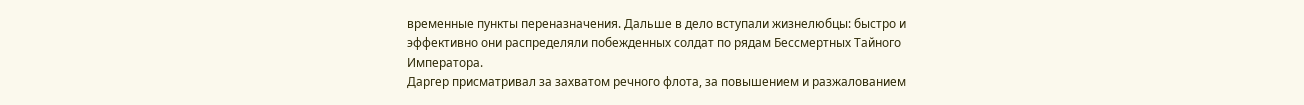временные пункты переназначения. Дальше в дело вступали жизнелюбцы: быстро и эффективно они распределяли побежденных солдат по рядам Бессмертных Тайного Императора.
Даргер присматривал за захватом речного флота, за повышением и разжалованием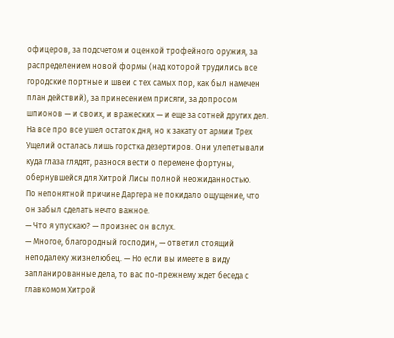офицеров, за подсчетом и оценкой трофейного оружия, за распределением новой формы (над которой трудились все городские портные и швеи с тех самых пор, как был намечен план действий), за принесением присяги, за допросом шпионов — и своих, и вражеских — и еще за сотней других дел.
На все про все ушел остаток дня, но к закату от армии Трех Ущелий осталась лишь горстка дезертиров. Они улепетывали куда глаза глядят, разнося вести о перемене фортуны, обернувшейся для Хитрой Лисы полной неожиданностью.
По непонятной причине Даргера не покидало ощущение, что он забыл сделать нечто важное.
— Что я упускаю? — произнес он вслух.
— Многое, благородный господин, — ответил стоящий неподалеку жизнелюбец. — Но если вы имеете в виду запланированные дела, то вас по-прежнему ждет беседа с главкомом Хитрой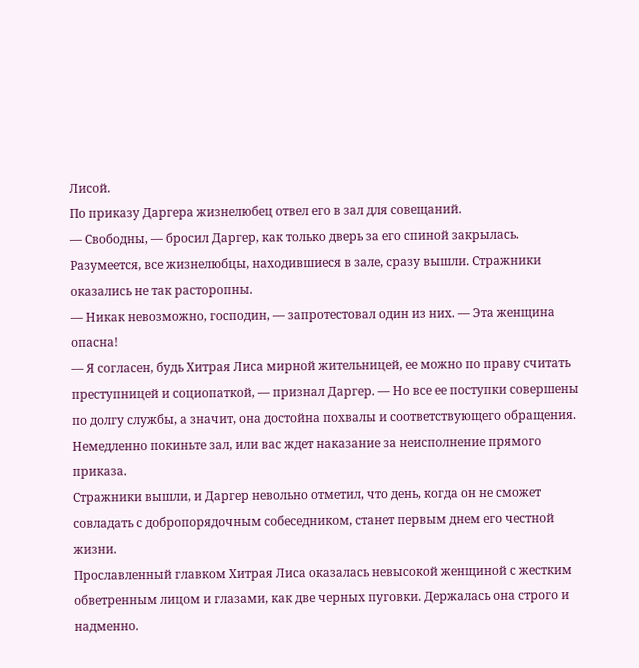Лисой.
По приказу Даргера жизнелюбец отвел его в зал для совещаний.
— Свободны, — бросил Даргер, как только дверь за его спиной закрылась.
Разумеется, все жизнелюбцы, находившиеся в зале, сразу вышли. Стражники оказались не так расторопны.
— Никак невозможно, господин, — запротестовал один из них. — Эта женщина опасна!
— Я согласен, будь Хитрая Лиса мирной жительницей, ее можно по праву считать преступницей и социопаткой, — признал Даргер. — Но все ее поступки совершены по долгу службы, а значит, она достойна похвалы и соответствующего обращения. Немедленно покиньте зал, или вас ждет наказание за неисполнение прямого приказа.
Стражники вышли, и Даргер невольно отметил, что день, когда он не сможет совладать с добропорядочным собеседником, станет первым днем его честной жизни.
Прославленный главком Хитрая Лиса оказалась невысокой женщиной с жестким обветренным лицом и глазами, как две черных пуговки. Держалась она строго и надменно.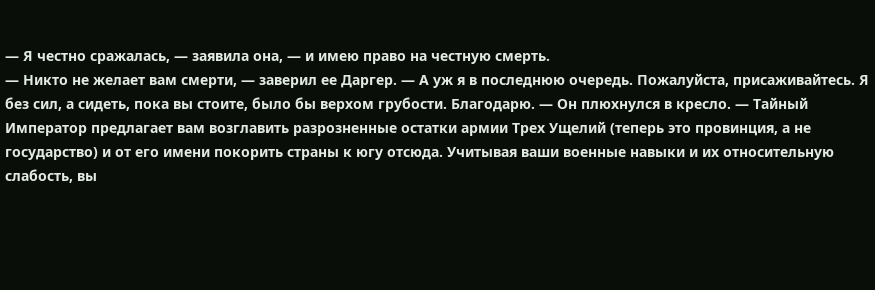— Я честно сражалась, — заявила она, — и имею право на честную смерть.
— Никто не желает вам смерти, — заверил ее Даргер. — А уж я в последнюю очередь. Пожалуйста, присаживайтесь. Я без сил, а сидеть, пока вы стоите, было бы верхом грубости. Благодарю. — Он плюхнулся в кресло. — Тайный Император предлагает вам возглавить разрозненные остатки армии Трех Ущелий (теперь это провинция, а не государство) и от его имени покорить страны к югу отсюда. Учитывая ваши военные навыки и их относительную слабость, вы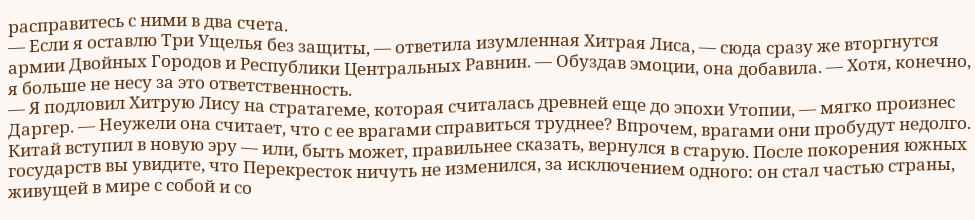расправитесь с ними в два счета.
— Если я оставлю Три Ущелья без защиты, — ответила изумленная Хитрая Лиса, — сюда сразу же вторгнутся армии Двойных Городов и Республики Центральных Равнин. — Обуздав эмоции, она добавила. — Хотя, конечно, я больше не несу за это ответственность.
— Я подловил Хитрую Лису на стратагеме, которая считалась древней еще до эпохи Утопии, — мягко произнес Даргер. — Неужели она считает, что с ее врагами справиться труднее? Впрочем, врагами они пробудут недолго. Китай вступил в новую эру — или, быть может, правильнее сказать, вернулся в старую. После покорения южных государств вы увидите, что Перекресток ничуть не изменился, за исключением одного: он стал частью страны, живущей в мире с собой и со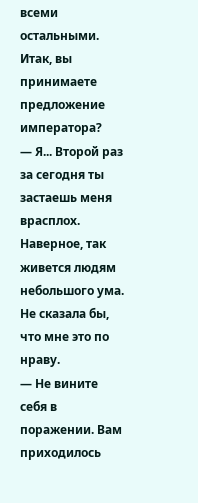всеми остальными. Итак, вы принимаете предложение императора?
— Я... Второй раз за сегодня ты застаешь меня врасплох. Наверное, так живется людям небольшого ума. Не сказала бы, что мне это по нраву.
— Не вините себя в поражении. Вам приходилось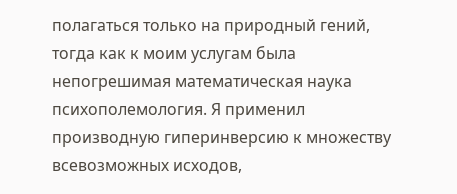полагаться только на природный гений, тогда как к моим услугам была непогрешимая математическая наука психополемология. Я применил производную гиперинверсию к множеству всевозможных исходов,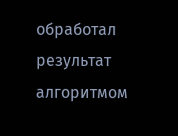обработал результат алгоритмом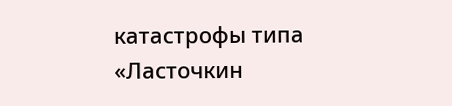катастрофы типа «Ласточкин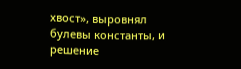хвост», выровнял булевы константы, и решение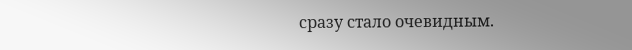сразу стало очевидным.